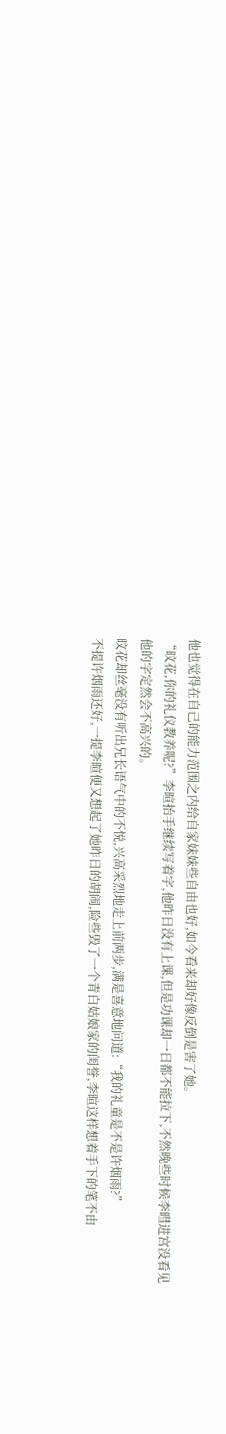他也觉得在自己的能力范围之内给自家妹妹些自由也好,如今看来却好像反倒是害了她。
“旼花,你的礼仪教养呢?”李暄抬手继续写着字,他昨日没有上课,但是功课却一日都不能拉下,不然晚些时候李暳进宫没看见他的字定然会不高兴的。
旼花却丝毫没有听出兄长语气中的不悦,兴高采烈地走上前两步,满是喜意地问道:“我的礼童是不是许烟雨?”
不提许烟雨还好,一提李暄便又想起了她昨日的胡闹,险些毁了一个青白姑娘家的闺誉,李暄这样想着手下的笔不由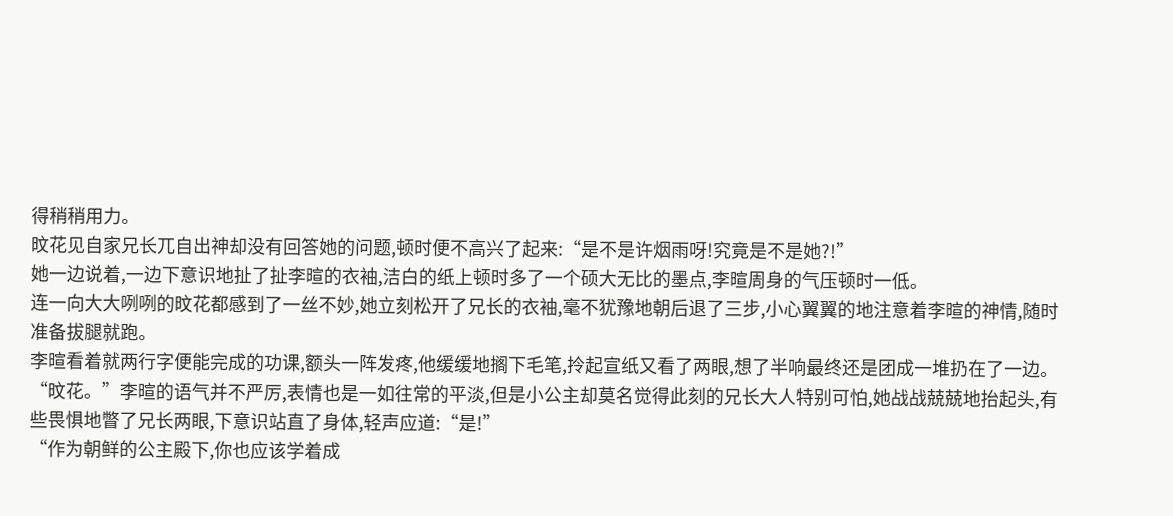得稍稍用力。
旼花见自家兄长兀自出神却没有回答她的问题,顿时便不高兴了起来:“是不是许烟雨呀!究竟是不是她?!”
她一边说着,一边下意识地扯了扯李暄的衣袖,洁白的纸上顿时多了一个硕大无比的墨点,李暄周身的气压顿时一低。
连一向大大咧咧的旼花都感到了一丝不妙,她立刻松开了兄长的衣袖,毫不犹豫地朝后退了三步,小心翼翼的地注意着李暄的神情,随时准备拔腿就跑。
李暄看着就两行字便能完成的功课,额头一阵发疼,他缓缓地搁下毛笔,拎起宣纸又看了两眼,想了半响最终还是团成一堆扔在了一边。
“旼花。”李暄的语气并不严厉,表情也是一如往常的平淡,但是小公主却莫名觉得此刻的兄长大人特别可怕,她战战兢兢地抬起头,有些畏惧地瞥了兄长两眼,下意识站直了身体,轻声应道:“是!”
“作为朝鲜的公主殿下,你也应该学着成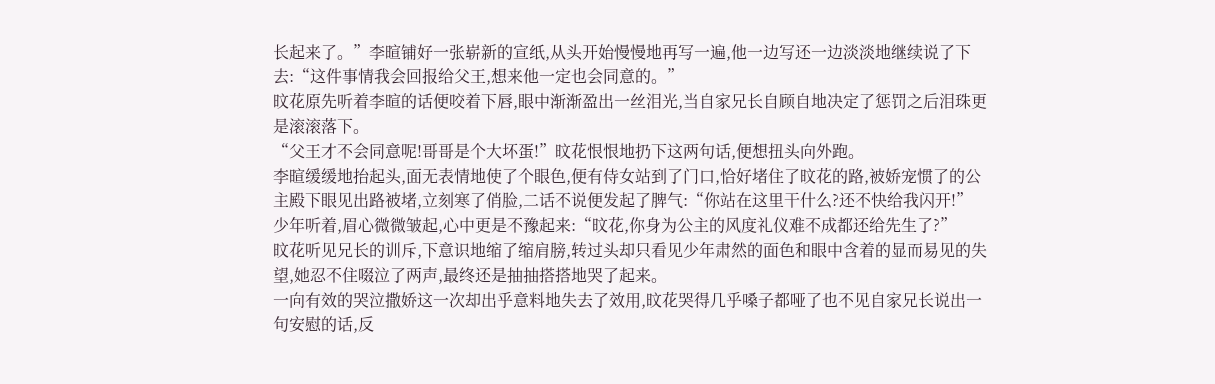长起来了。”李暄铺好一张崭新的宣纸,从头开始慢慢地再写一遍,他一边写还一边淡淡地继续说了下去:“这件事情我会回报给父王,想来他一定也会同意的。”
旼花原先听着李暄的话便咬着下唇,眼中渐渐盈出一丝泪光,当自家兄长自顾自地决定了惩罚之后泪珠更是滚滚落下。
“父王才不会同意呢!哥哥是个大坏蛋!”旼花恨恨地扔下这两句话,便想扭头向外跑。
李暄缓缓地抬起头,面无表情地使了个眼色,便有侍女站到了门口,恰好堵住了旼花的路,被娇宠惯了的公主殿下眼见出路被堵,立刻寒了俏脸,二话不说便发起了脾气:“你站在这里干什么?还不快给我闪开!”
少年听着,眉心微微皱起,心中更是不豫起来:“旼花,你身为公主的风度礼仪难不成都还给先生了?”
旼花听见兄长的训斥,下意识地缩了缩肩膀,转过头却只看见少年肃然的面色和眼中含着的显而易见的失望,她忍不住啜泣了两声,最终还是抽抽搭搭地哭了起来。
一向有效的哭泣撒娇这一次却出乎意料地失去了效用,旼花哭得几乎嗓子都哑了也不见自家兄长说出一句安慰的话,反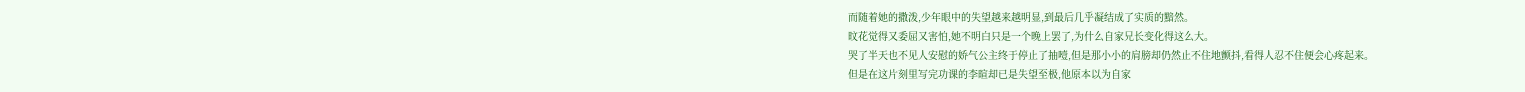而随着她的撒泼,少年眼中的失望越来越明显,到最后几乎凝结成了实质的黯然。
旼花觉得又委屈又害怕,她不明白只是一个晚上罢了,为什么自家兄长变化得这么大。
哭了半天也不见人安慰的娇气公主终于停止了抽噎,但是那小小的肩膀却仍然止不住地颤抖,看得人忍不住便会心疼起来。
但是在这片刻里写完功课的李暄却已是失望至极,他原本以为自家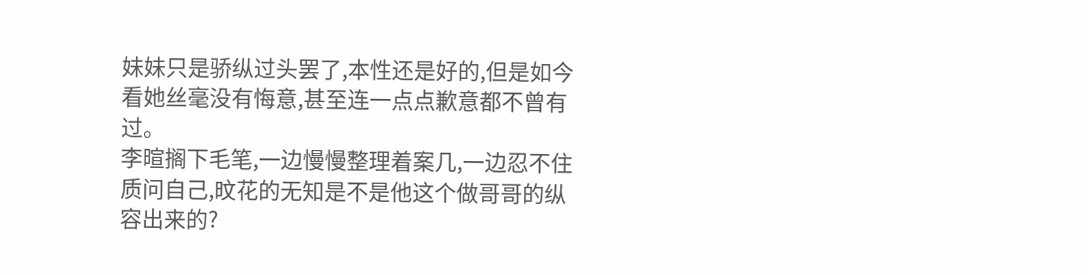妹妹只是骄纵过头罢了,本性还是好的,但是如今看她丝毫没有悔意,甚至连一点点歉意都不曾有过。
李暄搁下毛笔,一边慢慢整理着案几,一边忍不住质问自己,旼花的无知是不是他这个做哥哥的纵容出来的?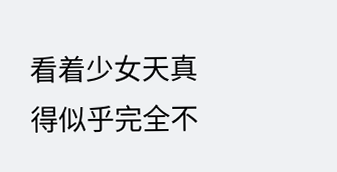看着少女天真得似乎完全不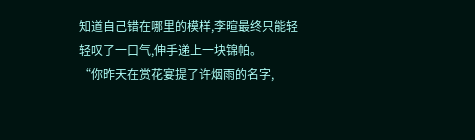知道自己错在哪里的模样,李暄最终只能轻轻叹了一口气,伸手递上一块锦帕。
“你昨天在赏花宴提了许烟雨的名字,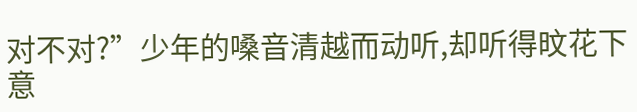对不对?”少年的嗓音清越而动听,却听得旼花下意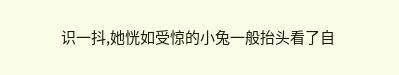识一抖,她恍如受惊的小兔一般抬头看了自